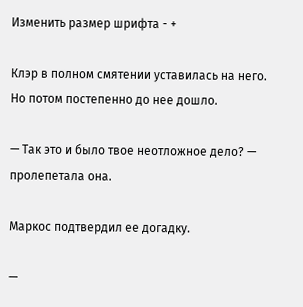Изменить размер шрифта - +

Клэр в полном смятении уставилась на него. Но потом постепенно до нее дошло.

— Так это и было твое неотложное дело? — пролепетала она.

Маркос подтвердил ее догадку.

—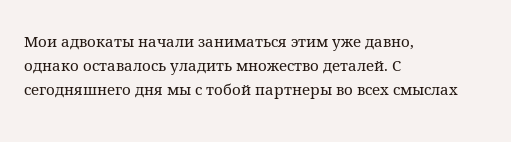Мои адвокаты начали заниматься этим уже давно, однако оставалось уладить множество деталей. С сегодняшнего дня мы с тобой партнеры во всех смыслах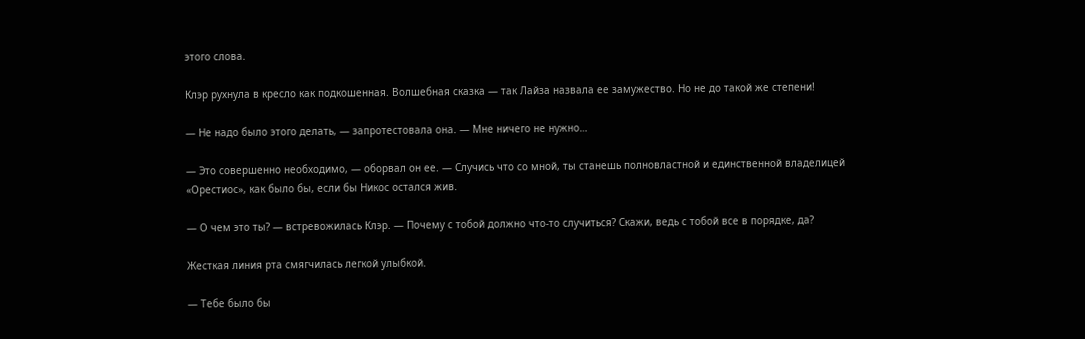этого слова.

Клэр рухнула в кресло как подкошенная. Волшебная сказка — так Лайза назвала ее замужество. Но не до такой же степени!

— Не надо было этого делать, — запротестовала она. — Мне ничего не нужно…

— Это совершенно необходимо, — оборвал он ее. — Случись что со мной, ты станешь полновластной и единственной владелицей «Орестиос», как было бы, если бы Никос остался жив.

— О чем это ты? — встревожилась Клэр. — Почему с тобой должно что-то случиться? Скажи, ведь с тобой все в порядке, да?

Жесткая линия рта смягчилась легкой улыбкой.

— Тебе было бы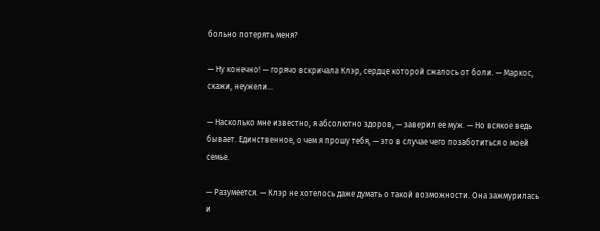больно потерять меня?

— Ну конечно! — горячо вскричала Клэр, сердце которой сжалось от боли. — Маркос, скажи, неужели…

— Насколько мне известно, я абсолютно здоров, — заверил ее муж. — Но всякое ведь бывает. Единственное, о чем я прошу тебя, — это в случае чего позаботиться о моей семье.

— Разумеется. — Клэр не хотелось даже думать о такой возможности. Она зажмурилась и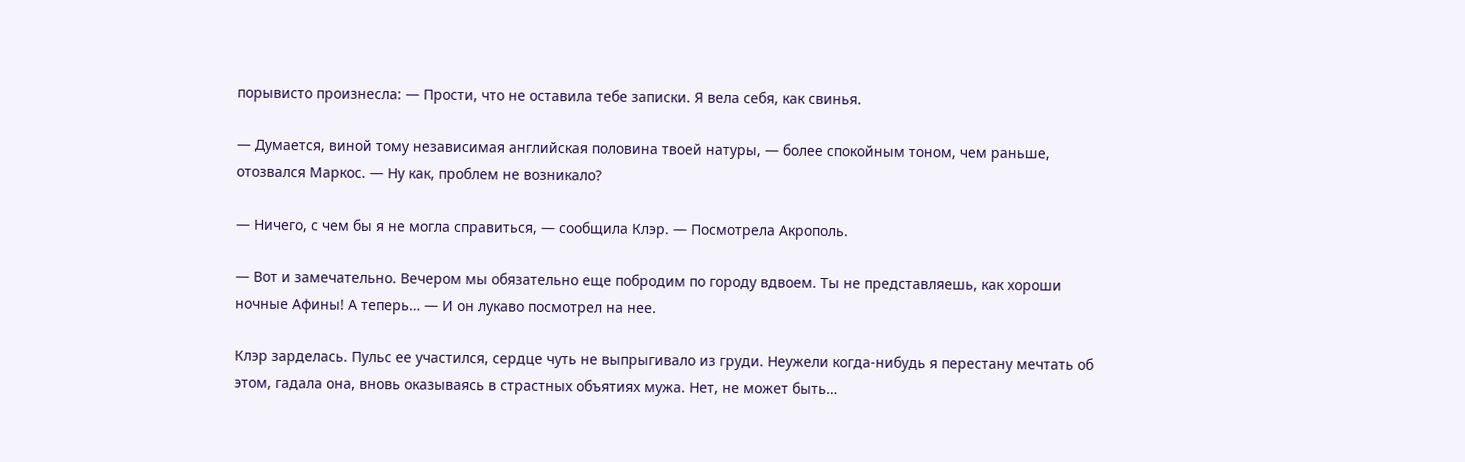порывисто произнесла: — Прости, что не оставила тебе записки. Я вела себя, как свинья.

— Думается, виной тому независимая английская половина твоей натуры, — более спокойным тоном, чем раньше, отозвался Маркос. — Ну как, проблем не возникало?

— Ничего, с чем бы я не могла справиться, — сообщила Клэр. — Посмотрела Акрополь.

— Вот и замечательно. Вечером мы обязательно еще побродим по городу вдвоем. Ты не представляешь, как хороши ночные Афины! А теперь… — И он лукаво посмотрел на нее.

Клэр зарделась. Пульс ее участился, сердце чуть не выпрыгивало из груди. Неужели когда-нибудь я перестану мечтать об этом, гадала она, вновь оказываясь в страстных объятиях мужа. Нет, не может быть…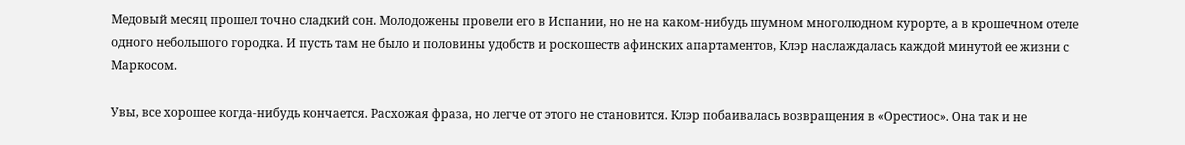Медовый месяц прошел точно сладкий сон. Молодожены провели его в Испании, но не на каком-нибудь шумном многолюдном курорте, а в крошечном отеле одного небольшого городка. И пусть там не было и половины удобств и роскошеств афинских апартаментов, Клэр наслаждалась каждой минутой ее жизни с Маркосом.

Увы, все хорошее когда-нибудь кончается. Расхожая фраза, но легче от этого не становится. Клэр побаивалась возвращения в «Орестиос». Она так и не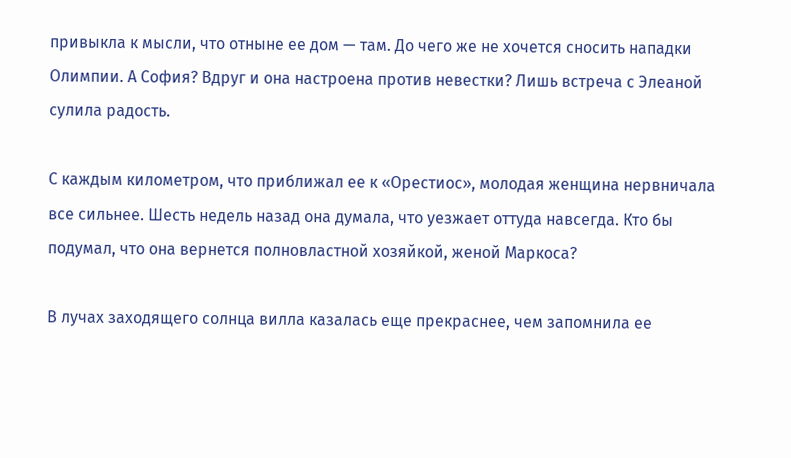привыкла к мысли, что отныне ее дом — там. До чего же не хочется сносить нападки Олимпии. А София? Вдруг и она настроена против невестки? Лишь встреча с Элеаной сулила радость.

С каждым километром, что приближал ее к «Орестиос», молодая женщина нервничала все сильнее. Шесть недель назад она думала, что уезжает оттуда навсегда. Кто бы подумал, что она вернется полновластной хозяйкой, женой Маркоса?

В лучах заходящего солнца вилла казалась еще прекраснее, чем запомнила ее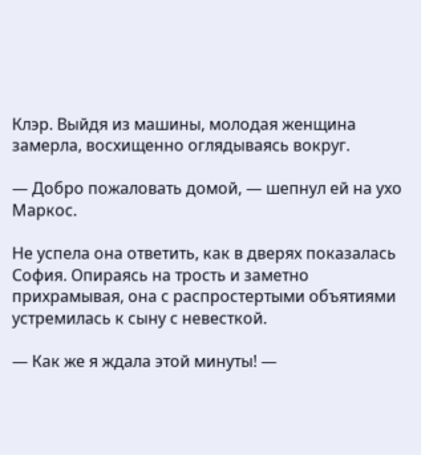Клэр. Выйдя из машины, молодая женщина замерла, восхищенно оглядываясь вокруг.

— Добро пожаловать домой, — шепнул ей на ухо Маркос.

Не успела она ответить, как в дверях показалась София. Опираясь на трость и заметно прихрамывая, она с распростертыми объятиями устремилась к сыну с невесткой.

— Как же я ждала этой минуты! —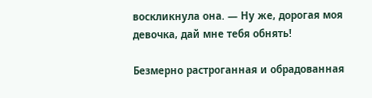воскликнула она. — Ну же, дорогая моя девочка, дай мне тебя обнять!

Безмерно растроганная и обрадованная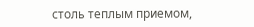столь теплым приемом,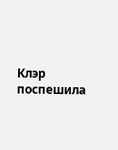Клэр поспешила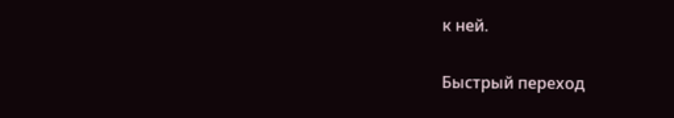к ней.

Быстрый переход